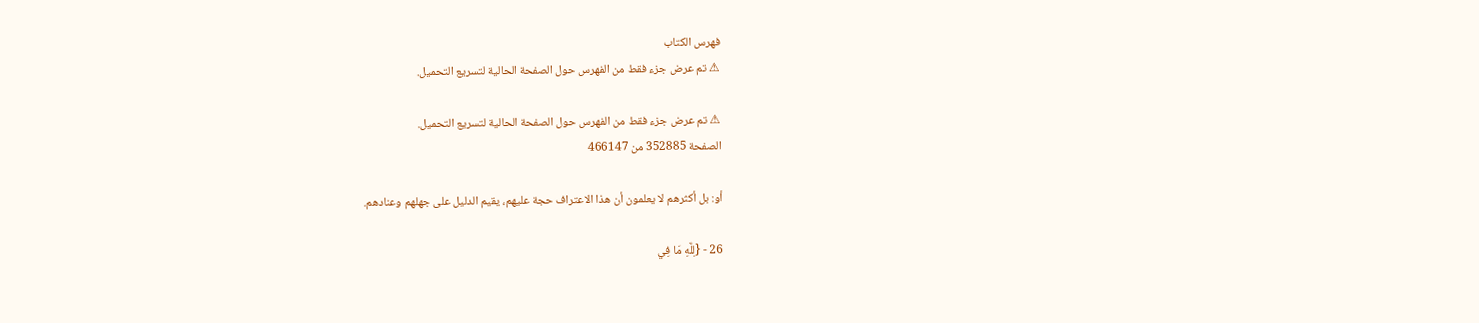فهرس الكتاب
⚠ تم عرض جزء فقط من الفهرس حول الصفحة الحالية لتسريع التحميل.

⚠ تم عرض جزء فقط من الفهرس حول الصفحة الحالية لتسريع التحميل.
الصفحة 352885 من 466147

أو: بل أكثرهم لا يعلمون أن هذا الاعتراف حجة عليهم، يقيم الدليل على جهلهم وعنادهم.

26 - {لِلَّهِ مَا فِي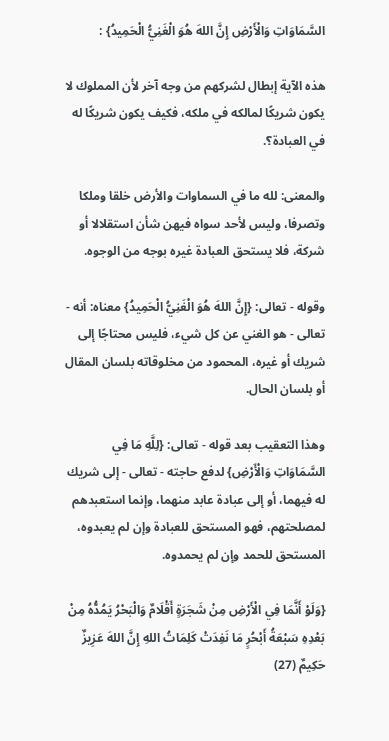السَّمَاوَاتِ وَالْأَرْضِ إِنَّ اللهَ هُوَ الْغَنِيُّ الْحَمِيدُ} :

هذه الآية إبطال لشركهم من وجه آخر لأن المملوك لا يكون شريكًا لمالكه في ملكه، فكيف يكون شريكًا له في العبادة؟.

والمعنى: لله ما في السماوات والأرض خلقا وملكا وتصرفا، وليس لأحد سواه فيهن شأن استقلالا أو شركة، فلا يستحق العبادة غيره بوجه من الوجوه.

وقوله - تعالى: {إِنَّ اللهَ هُوَ الْغَنِيُّ الْحَمِيدُ} معناه: أنه - تعالى - هو الغني عن كل شيء، فليس محتاجًا إلى شريك أو غيره، المحمود من مخلوقاته بلسان المقال أو بلسان الحال.

وهذا التعقيب بعد قوله - تعالى: {لِلَّهِ مَا فِي السَّمَاوَاتِ وَالْأَرْضِ} لدفع حاجته - تعالى - إلى شريك له فيهما، أو إلى عبادة عابد منهما، وإنما استعبدهم لمصلحتهم، فهو المستحق للعبادة وإن لم يعبدوه، المستحق للحمد وإن لم يحمدوه.

{وَلَوْ أَنَّمَا فِي الْأَرْضِ مِنْ شَجَرَةٍ أَقْلَامٌ وَالْبَحْرُ يَمُدُّهُ مِنْ بَعْدِهِ سَبْعَةُ أَبْحُرٍ مَا نَفِدَتْ كَلِمَاتُ اللهِ إِنَّ اللهَ عَزِيزٌ حَكِيمٌ (27)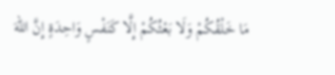مَا خَلْقُكُمْ وَلَا بَعْثُكُمْ إِلَّا كَنَفْسٍ وَاحِدَةٍ إِنَّ اللهَ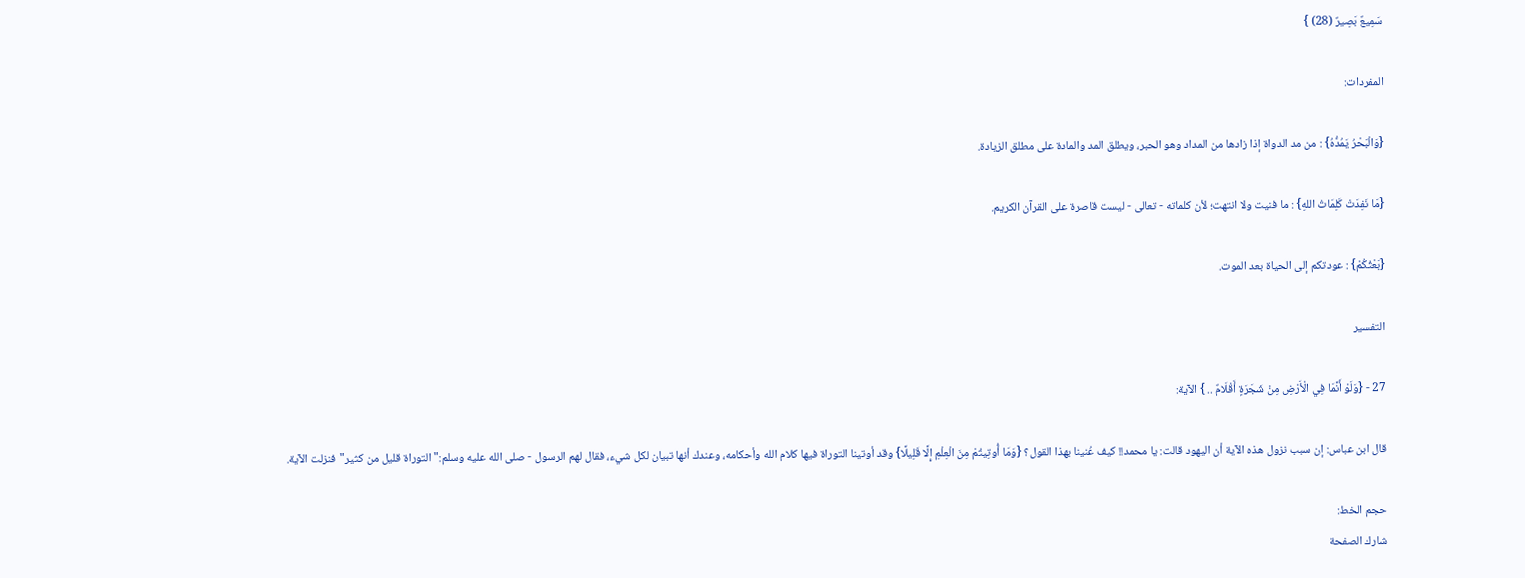سَمِيعٌ بَصِيرٌ (28) }

المفردات:

{وَالْبَحْرُ يَمُدُّهُ} : من مد الدواة إذا زادها من المداد وهو الحبر، ويطلق المد والمادة على مطلق الزيادة.

{مَا نَفِدَتْ كَلِمَاتُ اللهِ} : ما فنيت ولا انتهت؛ لأن كلماته - تعالى - ليست قاصرة على القرآن الكريم.

{بَعْثُكُمْ} : عودتكم إلى الحياة بعد الموت.

التفسير

27 - {وَلَوْ أَنَّمَا فِي الْأَرْضِ مِنْ شَجَرَةٍ أَقْلَامٌ .. } الآية:

قال ابن عباس: إن سبب نزول هذه الآية أن اليهود قالت: يا محمد!! كيف عُنينا بهذا القول؟ {وَمَا أُوتِيتُمْ مِنَ الْعِلْمِ إِلَّا قَلِيلًا} وقد أوتينا التوراة فيها كلام الله وأحكامه، وعندك أنها تبيان لكل شيء، فقال لهم الرسول - صلى الله عليه وسلم:"التوراة قليل من كثير"فنزلت الآية.

حجم الخط:
شارك الصفحة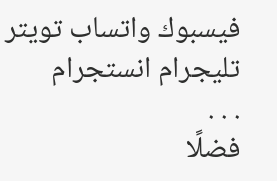فيسبوك واتساب تويتر تليجرام انستجرام
. . .
فضلًا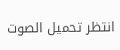انتظر تحميل الصوت